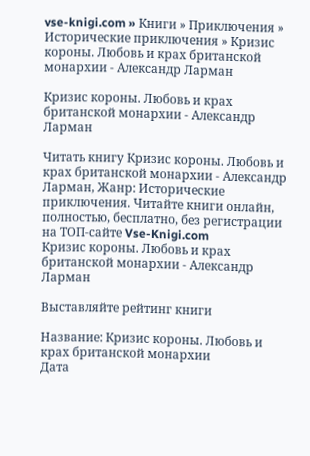vse-knigi.com » Книги » Приключения » Исторические приключения » Кризис короны. Любовь и крах британской монархии - Александр Ларман

Кризис короны. Любовь и крах британской монархии - Александр Ларман

Читать книгу Кризис короны. Любовь и крах британской монархии - Александр Ларман, Жанр: Исторические приключения. Читайте книги онлайн, полностью, бесплатно, без регистрации на ТОП-сайте Vse-Knigi.com
Кризис короны. Любовь и крах британской монархии - Александр Ларман

Выставляйте рейтинг книги

Название: Кризис короны. Любовь и крах британской монархии
Дата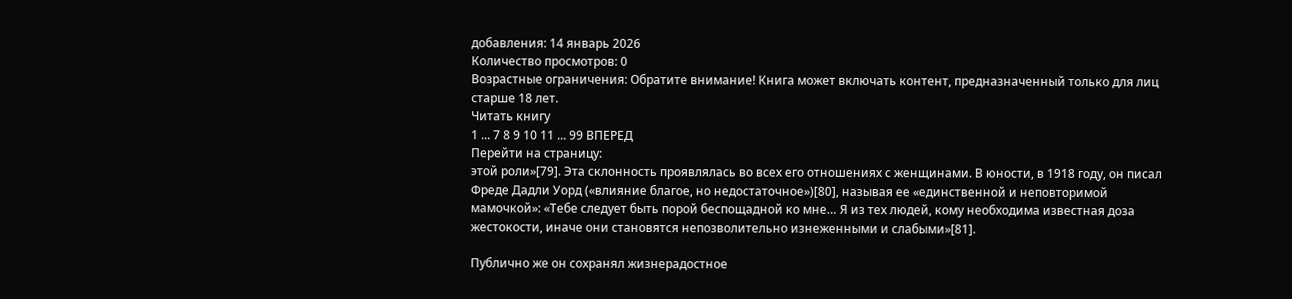добавления: 14 январь 2026
Количество просмотров: 0
Возрастные ограничения: Обратите внимание! Книга может включать контент, предназначенный только для лиц старше 18 лет.
Читать книгу
1 ... 7 8 9 10 11 ... 99 ВПЕРЕД
Перейти на страницу:
этой роли»[79]. Эта склонность проявлялась во всех его отношениях с женщинами. В юности, в 1918 году, он писал Фреде Дадли Уорд («влияние благое, но недостаточное»)[80], называя ее «единственной и неповторимой мамочкой»: «Тебе следует быть порой беспощадной ко мне… Я из тех людей, кому необходима известная доза жестокости, иначе они становятся непозволительно изнеженными и слабыми»[81].

Публично же он сохранял жизнерадостное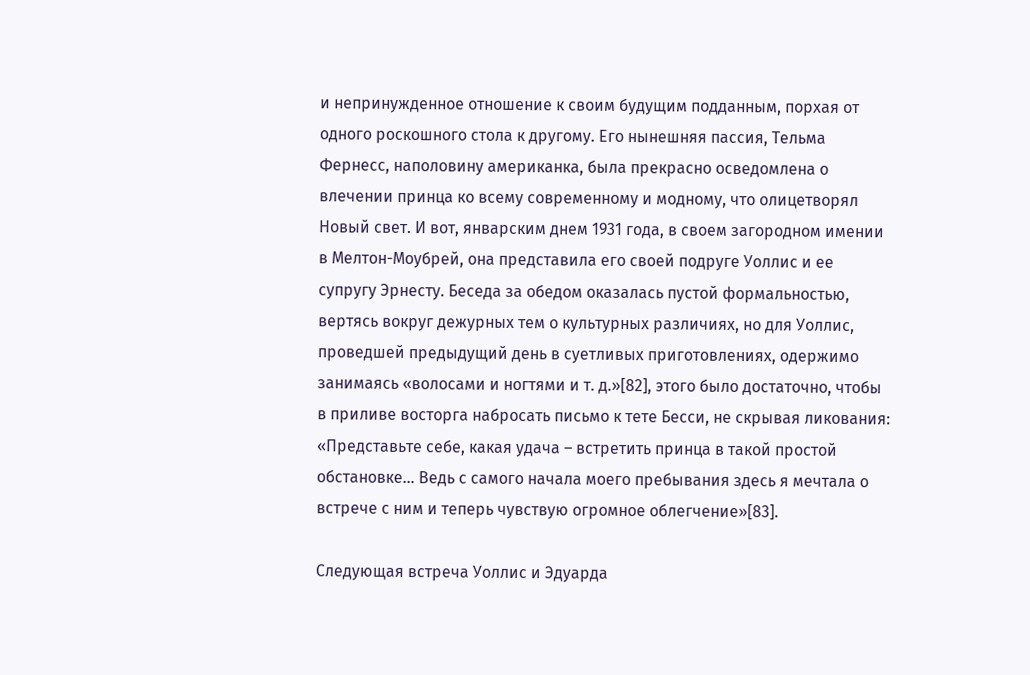и непринужденное отношение к своим будущим подданным, порхая от одного роскошного стола к другому. Его нынешняя пассия, Тельма Фернесс, наполовину американка, была прекрасно осведомлена о влечении принца ко всему современному и модному, что олицетворял Новый свет. И вот, январским днем 1931 года, в своем загородном имении в Мелтон-Моубрей, она представила его своей подруге Уоллис и ее супругу Эрнесту. Беседа за обедом оказалась пустой формальностью, вертясь вокруг дежурных тем о культурных различиях, но для Уоллис, проведшей предыдущий день в суетливых приготовлениях, одержимо занимаясь «волосами и ногтями и т. д.»[82], этого было достаточно, чтобы в приливе восторга набросать письмо к тете Бесси, не скрывая ликования: «Представьте себе, какая удача – встретить принца в такой простой обстановке… Ведь с самого начала моего пребывания здесь я мечтала о встрече с ним и теперь чувствую огромное облегчение»[83].

Следующая встреча Уоллис и Эдуарда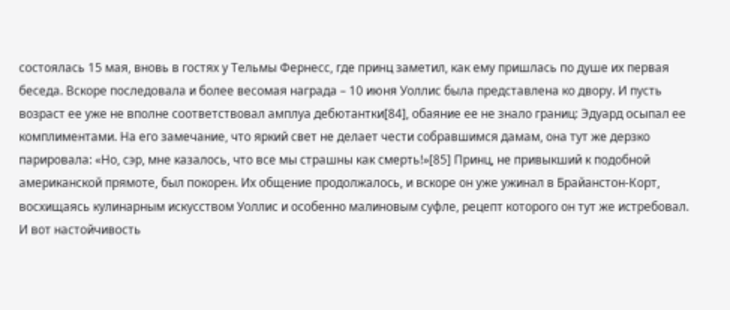состоялась 15 мая, вновь в гостях у Тельмы Фернесс, где принц заметил, как ему пришлась по душе их первая беседа. Вскоре последовала и более весомая награда – 10 июня Уоллис была представлена ко двору. И пусть возраст ее уже не вполне соответствовал амплуа дебютантки[84], обаяние ее не знало границ: Эдуард осыпал ее комплиментами. На его замечание, что яркий свет не делает чести собравшимся дамам, она тут же дерзко парировала: «Но, сэр, мне казалось, что все мы страшны как смерть!»[85] Принц, не привыкший к подобной американской прямоте, был покорен. Их общение продолжалось, и вскоре он уже ужинал в Брайанстон-Корт, восхищаясь кулинарным искусством Уоллис и особенно малиновым суфле, рецепт которого он тут же истребовал. И вот настойчивость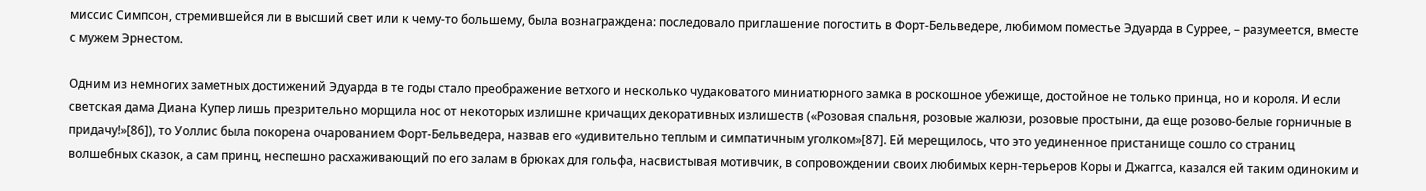миссис Симпсон, стремившейся ли в высший свет или к чему-то большему, была вознаграждена: последовало приглашение погостить в Форт-Бельведере, любимом поместье Эдуарда в Суррее, – разумеется, вместе с мужем Эрнестом.

Одним из немногих заметных достижений Эдуарда в те годы стало преображение ветхого и несколько чудаковатого миниатюрного замка в роскошное убежище, достойное не только принца, но и короля. И если светская дама Диана Купер лишь презрительно морщила нос от некоторых излишне кричащих декоративных излишеств («Розовая спальня, розовые жалюзи, розовые простыни, да еще розово-белые горничные в придачу!»[86]), то Уоллис была покорена очарованием Форт-Бельведера, назвав его «удивительно теплым и симпатичным уголком»[87]. Ей мерещилось, что это уединенное пристанище сошло со страниц волшебных сказок, а сам принц, неспешно расхаживающий по его залам в брюках для гольфа, насвистывая мотивчик, в сопровождении своих любимых керн-терьеров Коры и Джаггса, казался ей таким одиноким и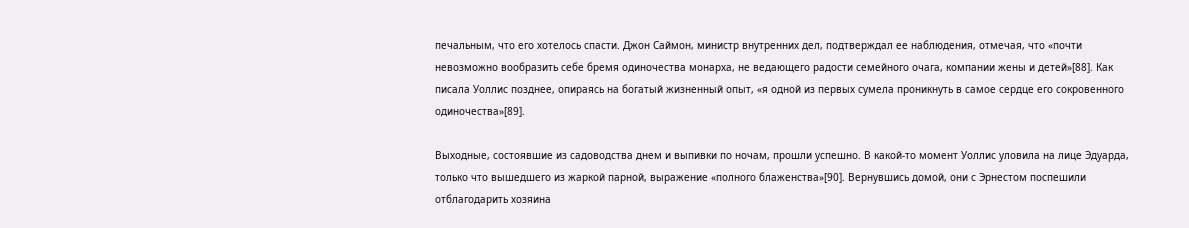печальным, что его хотелось спасти. Джон Саймон, министр внутренних дел, подтверждал ее наблюдения, отмечая, что «почти невозможно вообразить себе бремя одиночества монарха, не ведающего радости семейного очага, компании жены и детей»[88]. Как писала Уоллис позднее, опираясь на богатый жизненный опыт, «я одной из первых сумела проникнуть в самое сердце его сокровенного одиночества»[89].

Выходные, состоявшие из садоводства днем и выпивки по ночам, прошли успешно. В какой-то момент Уоллис уловила на лице Эдуарда, только что вышедшего из жаркой парной, выражение «полного блаженства»[90]. Вернувшись домой, они с Эрнестом поспешили отблагодарить хозяина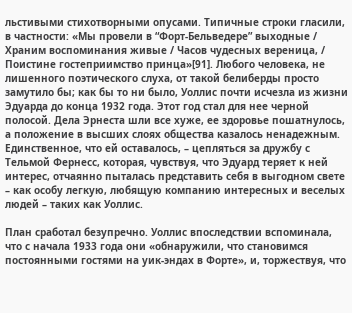льстивыми стихотворными опусами. Типичные строки гласили, в частности: «Мы провели в “Форт-Бельведере” выходные / Храним воспоминания живые / Часов чудесных вереница, / Поистине гостеприимство принца»[91]. Любого человека, не лишенного поэтического слуха, от такой белиберды просто замутило бы; как бы то ни было, Уоллис почти исчезла из жизни Эдуарда до конца 1932 года. Этот год стал для нее черной полосой. Дела Эрнеста шли все хуже, ее здоровье пошатнулось, а положение в высших слоях общества казалось ненадежным. Единственное, что ей оставалось, – цепляться за дружбу с Тельмой Фернесс, которая, чувствуя, что Эдуард теряет к ней интерес, отчаянно пыталась представить себя в выгодном свете – как особу легкую, любящую компанию интересных и веселых людей – таких как Уоллис.

План сработал безупречно. Уоллис впоследствии вспоминала, что с начала 1933 года они «обнаружили, что становимся постоянными гостями на уик-эндах в Форте», и, торжествуя, что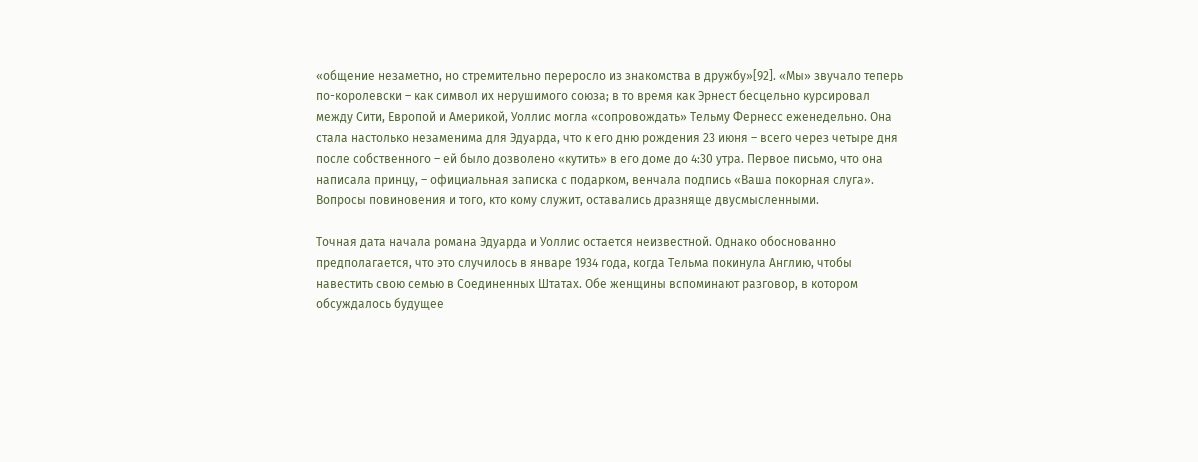«общение незаметно, но стремительно переросло из знакомства в дружбу»[92]. «Мы» звучало теперь по-королевски – как символ их нерушимого союза; в то время как Эрнест бесцельно курсировал между Сити, Европой и Америкой, Уоллис могла «сопровождать» Тельму Фернесс еженедельно. Она стала настолько незаменима для Эдуарда, что к его дню рождения 23 июня – всего через четыре дня после собственного – ей было дозволено «кутить» в его доме до 4:30 утра. Первое письмо, что она написала принцу, – официальная записка с подарком, венчала подпись «Ваша покорная слуга». Вопросы повиновения и того, кто кому служит, оставались дразняще двусмысленными.

Точная дата начала романа Эдуарда и Уоллис остается неизвестной. Однако обоснованно предполагается, что это случилось в январе 1934 года, когда Тельма покинула Англию, чтобы навестить свою семью в Соединенных Штатах. Обе женщины вспоминают разговор, в котором обсуждалось будущее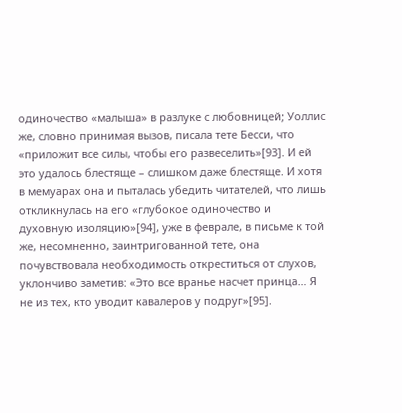одиночество «малыша» в разлуке с любовницей; Уоллис же, словно принимая вызов, писала тете Бесси, что «приложит все силы, чтобы его развеселить»[93]. И ей это удалось блестяще – слишком даже блестяще. И хотя в мемуарах она и пыталась убедить читателей, что лишь откликнулась на его «глубокое одиночество и духовную изоляцию»[94], уже в феврале, в письме к той же, несомненно, заинтригованной тете, она почувствовала необходимость откреститься от слухов, уклончиво заметив: «Это все вранье насчет принца… Я не из тех, кто уводит кавалеров у подруг»[95].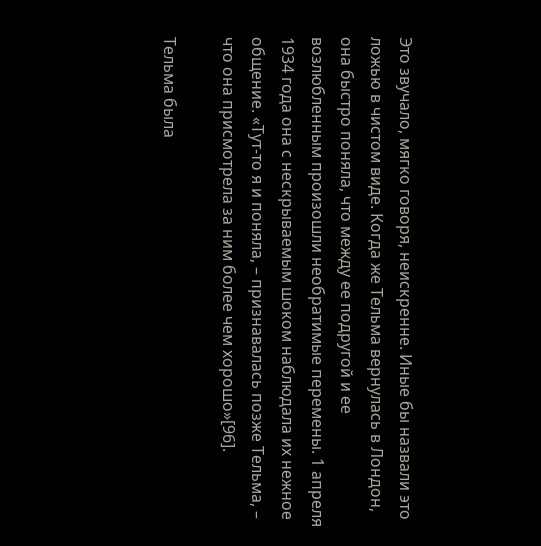Это звучало, мягко говоря, неискренне. Иные бы назвали это ложью в чистом виде. Когда же Тельма вернулась в Лондон, она быстро поняла, что между ее подругой и ее возлюбленным произошли необратимые перемены. 1 апреля 1934 года она с нескрываемым шоком наблюдала их нежное общение. «Тут-то я и поняла, – признавалась позже Тельма, – что она присмотрела за ним более чем хорошо»[96].

Тельма была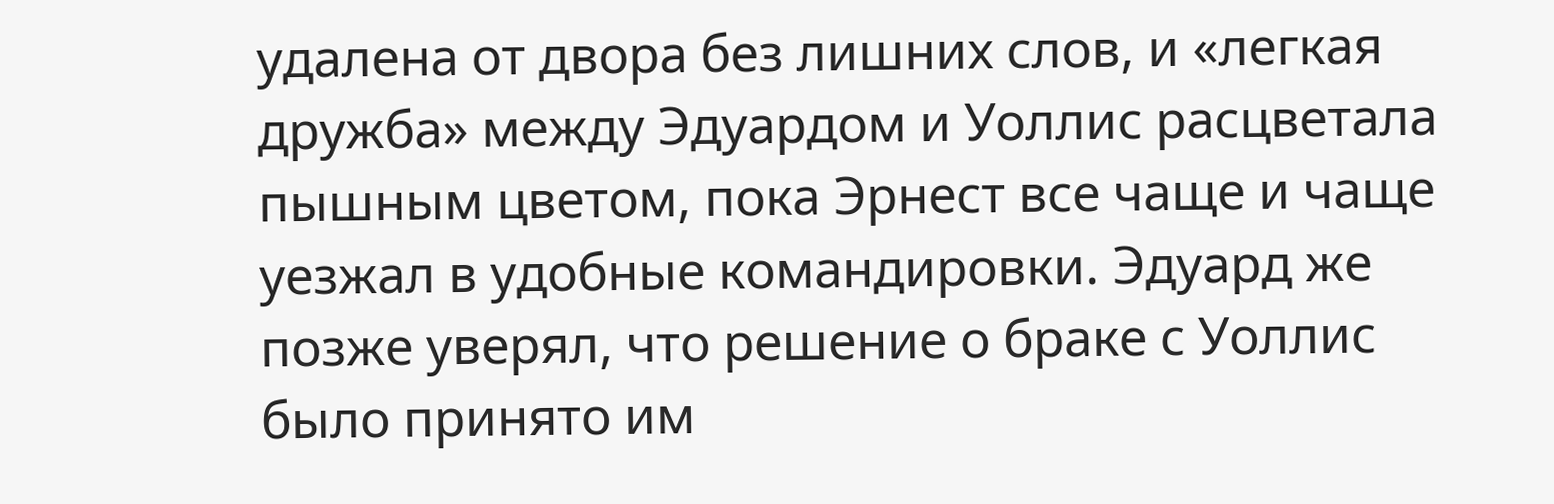удалена от двора без лишних слов, и «легкая дружба» между Эдуардом и Уоллис расцветала пышным цветом, пока Эрнест все чаще и чаще уезжал в удобные командировки. Эдуард же позже уверял, что решение о браке с Уоллис было принято им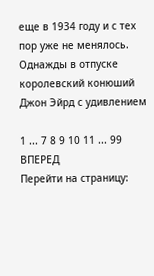еще в 1934 году и с тех пор уже не менялось. Однажды в отпуске королевский конюший Джон Эйрд с удивлением

1 ... 7 8 9 10 11 ... 99 ВПЕРЕД
Перейти на страницу: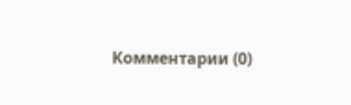Комментарии (0)